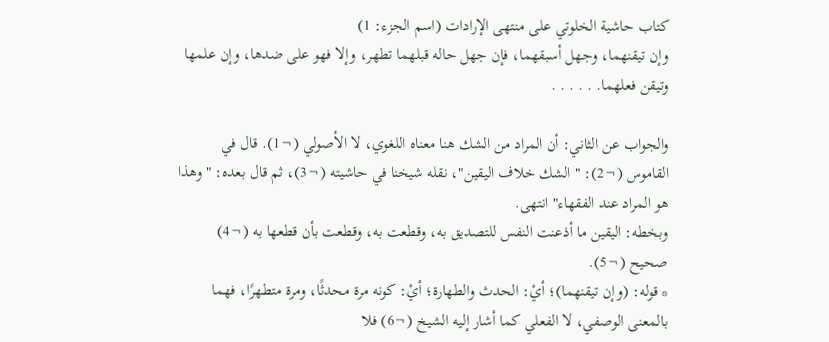كتاب حاشية الخلوتي على منتهى الإرادات (اسم الجزء: 1)
وإن تيقنهما، وجهل أسبقهما، فإن جهل حاله قبلهما تطهر، وإلا فهو على ضدها، وإن علمها وتيقن فعلهما. . . . . .

والجواب عن الثاني: أن المراد من الشك هنا معناه اللغوي، لا الأصولي (¬1). قال في القاموس (¬2): "الشك خلاف اليقين"، نقله شيخنا في حاشيته (¬3)، ثم قال بعده: "وهذا هو المراد عند الفقهاء" انتهى.
وبخطه: اليقين ما أذعنت النفس للتصديق به، وقطعت به، وقطعت بأن قطعها به (¬4) صحيح (¬5).
* قوله: (وإن تيقنهما)؛ أيْ: الحدث والطهارة؛ أيْ: كونه مرة محدثًا، ومرة متطهرًا، فهما بالمعنى الوصفي، لا الفعلي كما أشار إليه الشيخ (¬6) فلا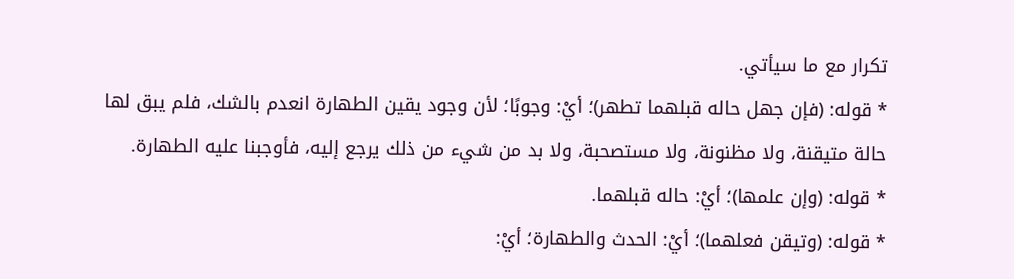تكرار مع ما سيأتي.
* قوله: (فإن جهل حاله قبلهما تطهر)؛ أيْ: وجوبًا؛ لأن وجود يقين الطهارة انعدم بالشك، فلم يبق لها حالة متيقنة، ولا مظنونة، ولا مستصحبة، ولا بد من شيء من ذلك يرجع إليه، فأوجبنا عليه الطهارة.
* قوله: (وإن علمها)؛ أيْ: حاله قبلهما.
* قوله: (وتيقن فعلهما)؛ أيْ: الحدث والطهارة؛ أيْ: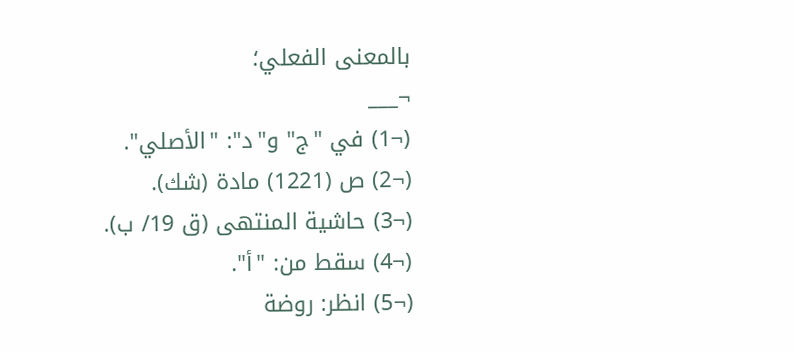بالمعنى الفعلي؛
¬___
(¬1) في "ج" و"د": "الأصلي".
(¬2) ص (1221) مادة (شك).
(¬3) حاشية المنتهى (ق 19/ ب).
(¬4) سقط من: "أ".
(¬5) انظر: روضة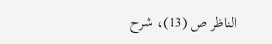الناظر ص (13)، شرح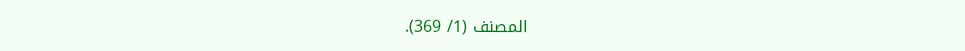المصنف (1/ 369).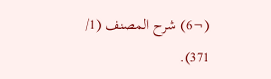(¬6) شرح المصنف (1/ 371).